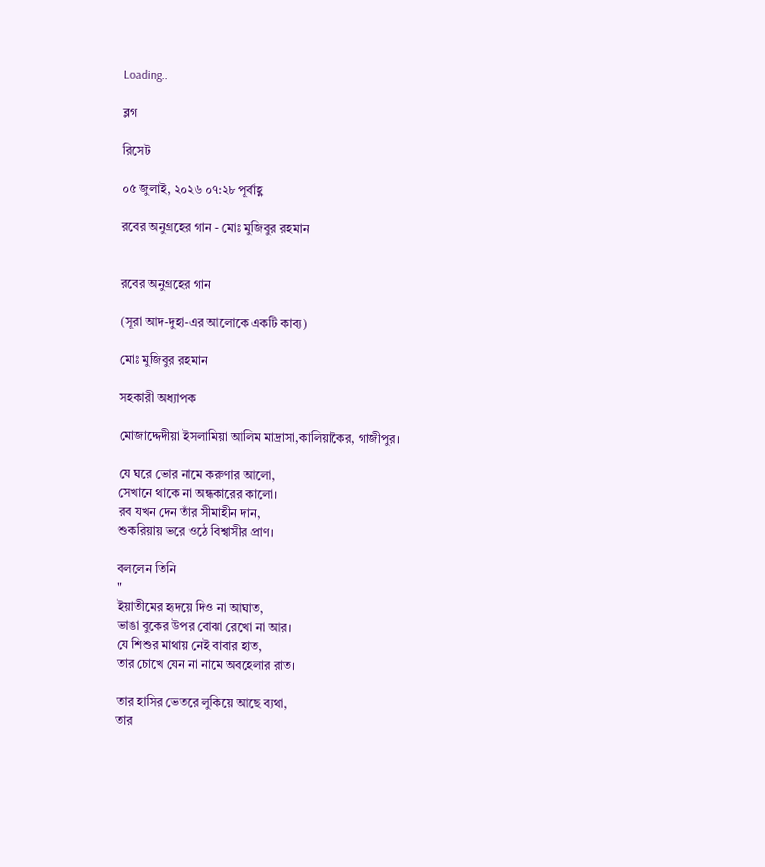Loading..

ব্লগ

রিসেট

০৫ জুলাই, ২০২৬ ০৭:২৮ পূর্বাহ্ণ

রবের অনুগ্রহের গান - মোঃ মুজিবুর রহমান


রবের অনুগ্রহের গান

(সূরা আদ-দুহা-এর আলোকে একটি কাব্য)

মোঃ মুজিবুর রহমান

সহকারী অধ্যাপক

মোজাদ্দেদীয়া ইসলামিয়া আলিম মাদ্রাসা,কালিয়াকৈর, গাজীপুর।

যে ঘরে ভোর নামে করুণার আলো,
সেখানে থাকে না অন্ধকারের কালো।
রব যখন দেন তাঁর সীমাহীন দান,
শুকরিয়ায় ভরে ওঠে বিশ্বাসীর প্রাণ।

বললেন তিনি
"
ইয়াতীমের হৃদয়ে দিও না আঘাত,
ভাঙা বুকের উপর বোঝা রেখো না আর।
যে শিশুর মাথায় নেই বাবার হাত,
তার চোখে যেন না নামে অবহেলার রাত।

তার হাসির ভেতরে লুকিয়ে আছে ব্যথা,
তার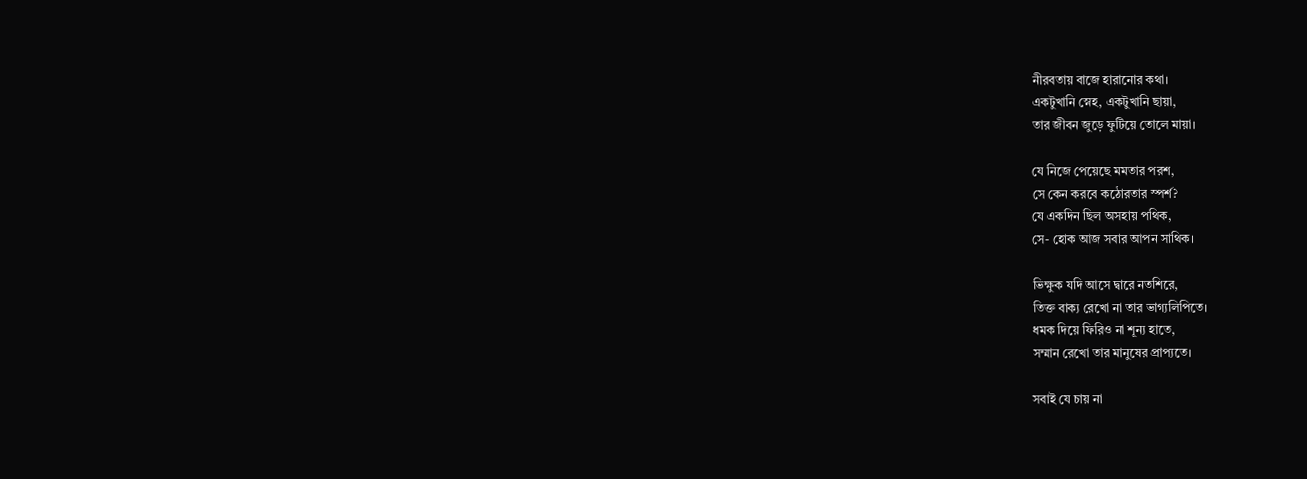নীরবতায় বাজে হারানোর কথা।
একটুখানি স্নেহ, একটুখানি ছায়া,
তার জীবন জুড়ে ফুটিয়ে তোলে মায়া।

যে নিজে পেয়েছে মমতার পরশ,
সে কেন করবে কঠোরতার স্পর্শ?
যে একদিন ছিল অসহায় পথিক,
সে- হোক আজ সবার আপন সাথিক।

ভিক্ষুক যদি আসে দ্বারে নতশিরে,
তিক্ত বাক্য রেখো না তার ভাগ্যলিপিতে।
ধমক দিয়ে ফিরিও না শূন্য হাতে,
সম্মান রেখো তার মানুষের প্রাপ্যতে।

সবাই যে চায় না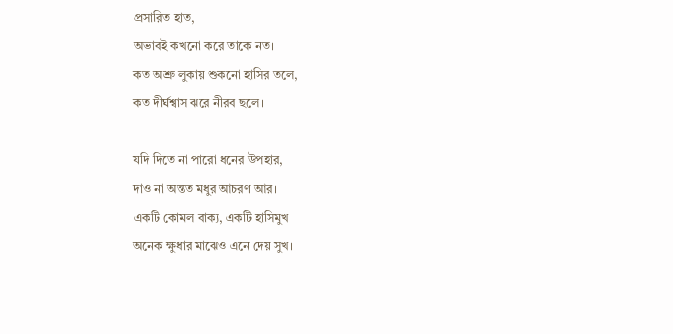প্রসারিত হাত,
অভাবই কখনো করে তাকে নত।
কত অশ্রু লুকায় শুকনো হাসির তলে,
কত দীর্ঘশ্বাস ঝরে নীরব ছলে।

যদি দিতে না পারো ধনের উপহার,
দাও না অন্তত মধুর আচরণ আর।
একটি কোমল বাক্য, একটি হাসিমুখ
অনেক ক্ষুধার মাঝেও এনে দেয় সুখ।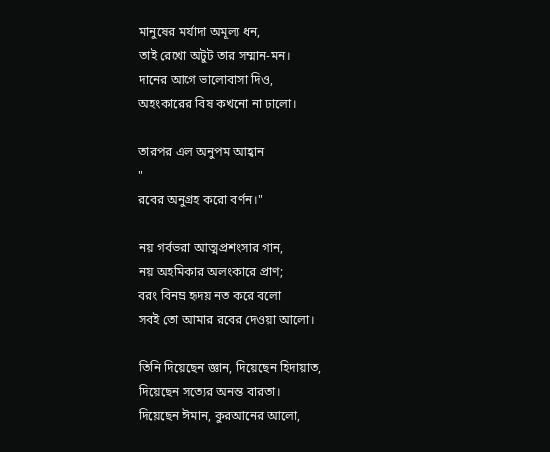মানুষের মর্যাদা অমূল্য ধন,
তাই রেখো অটুট তার সম্মান-মন।
দানের আগে ভালোবাসা দিও,
অহংকারের বিষ কখনো না ঢালো।

তারপর এল অনুপম আহ্বান
"
রবের অনুগ্রহ করো বর্ণন।"

নয় গর্বভরা আত্মপ্রশংসার গান,
নয় অহমিকার অলংকারে প্রাণ;
বরং বিনম্র হৃদয় নত করে বলো
সবই তো আমার রবের দেওয়া আলো।

তিনি দিয়েছেন জ্ঞান, দিয়েছেন হিদায়াত,
দিয়েছেন সত্যের অনন্ত বারতা।
দিয়েছেন ঈমান, কুরআনের আলো,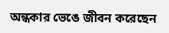অন্ধকার ভেঙে জীবন করেছেন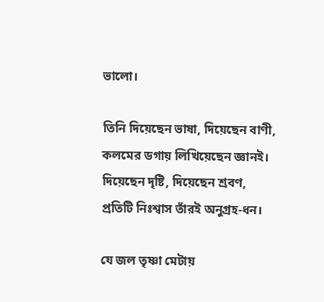ভালো।

তিনি দিয়েছেন ভাষা, দিয়েছেন বাণী,
কলমের ডগায় লিখিয়েছেন জ্ঞানই।
দিয়েছেন দৃষ্টি, দিয়েছেন শ্রবণ,
প্রতিটি নিঃশ্বাস তাঁরই অনুগ্রহ-ধন।

যে জল তৃষ্ণা মেটায়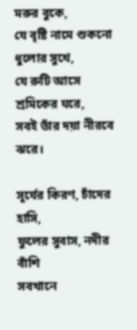মরুর বুকে,
যে বৃষ্টি নামে শুকনো ধুলোর সুখে,
যে রুটি আসে শ্রমিকের ঘরে,
সবই তাঁর দয়া নীরবে ঝরে।

সূর্যের কিরণ, চাঁদের হাসি,
ফুলের সুবাস, নদীর বাঁশি
সবখানে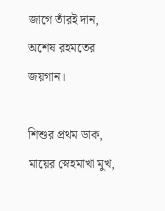জাগে তাঁরই দান,
অশেষ রহমতের জয়গান।

শিশুর প্রথম ডাক,
মায়ের স্নেহমাখা মুখ,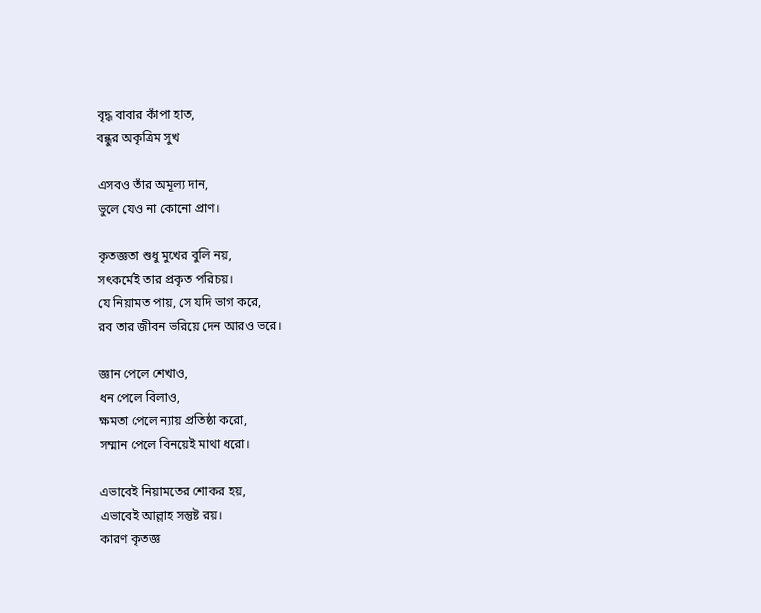বৃদ্ধ বাবার কাঁপা হাত,
বন্ধুর অকৃত্রিম সুখ

এসবও তাঁর অমূল্য দান,
ভুলে যেও না কোনো প্রাণ।

কৃতজ্ঞতা শুধু মুখের বুলি নয়,
সৎকর্মেই তার প্রকৃত পরিচয়।
যে নিয়ামত পায়, সে যদি ভাগ করে,
রব তার জীবন ভরিয়ে দেন আরও ভরে।

জ্ঞান পেলে শেখাও,
ধন পেলে বিলাও,
ক্ষমতা পেলে ন্যায় প্রতিষ্ঠা করো,
সম্মান পেলে বিনয়েই মাথা ধরো।

এভাবেই নিয়ামতের শোকর হয়,
এভাবেই আল্লাহ সন্তুষ্ট রয়।
কারণ কৃতজ্ঞ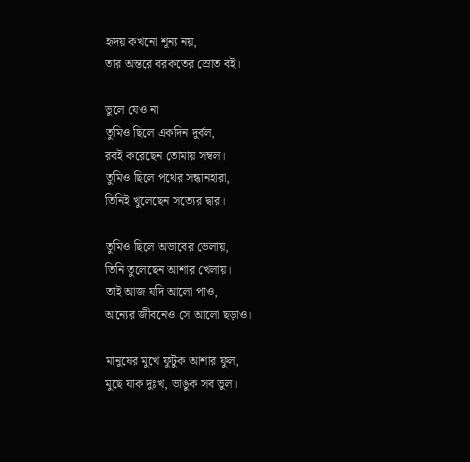হৃদয় কখনো শূন্য নয়,
তার অন্তরে বরকতের স্রোত বই।

ভুলে যেও না
তুমিও ছিলে একদিন দুর্বল,
রবই করেছেন তোমায় সম্বল।
তুমিও ছিলে পথের সন্ধানহারা,
তিনিই খুলেছেন সত্যের দ্বার।

তুমিও ছিলে অভাবের ভেলায়,
তিনি তুলেছেন আশার খেলায়।
তাই আজ যদি আলো পাও,
অন্যের জীবনেও সে আলো ছড়াও।

মানুষের মুখে ফুটুক আশার ফুল,
মুছে যাক দুঃখ, ভাঙুক সব ভুল।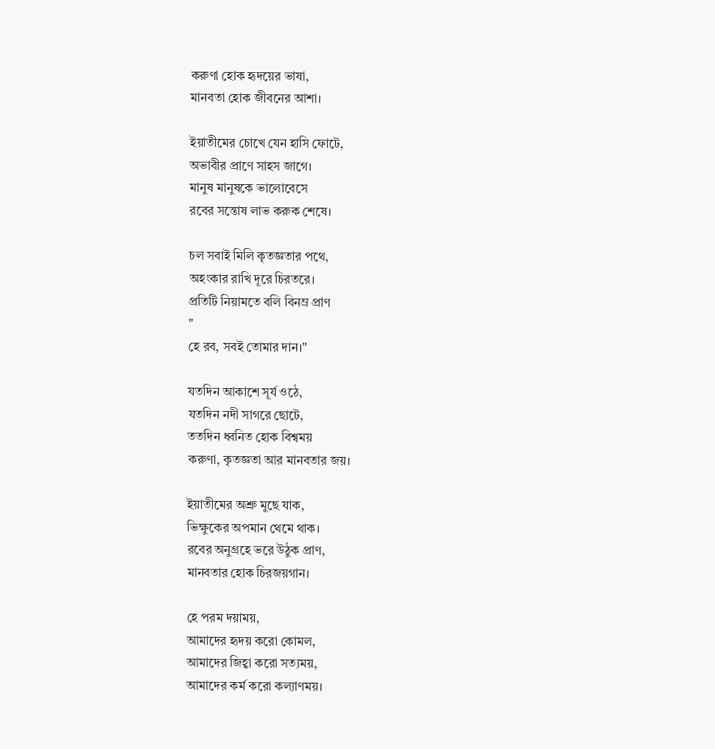করুণা হোক হৃদয়ের ভাষা,
মানবতা হোক জীবনের আশা।

ইয়াতীমের চোখে যেন হাসি ফোটে,
অভাবীর প্রাণে সাহস জাগে।
মানুষ মানুষকে ভালোবেসে
রবের সন্তোষ লাভ করুক শেষে।

চল সবাই মিলি কৃতজ্ঞতার পথে,
অহংকার রাখি দূরে চিরতরে।
প্রতিটি নিয়ামতে বলি বিনম্র প্রাণ
"
হে রব, সবই তোমার দান।"

যতদিন আকাশে সূর্য ওঠে,
যতদিন নদী সাগরে ছোটে,
ততদিন ধ্বনিত হোক বিশ্বময়
করুণা, কৃতজ্ঞতা আর মানবতার জয়।

ইয়াতীমের অশ্রু মুছে যাক,
ভিক্ষুকের অপমান থেমে থাক।
রবের অনুগ্রহে ভরে উঠুক প্রাণ,
মানবতার হোক চিরজয়গান।

হে পরম দয়াময়,
আমাদের হৃদয় করো কোমল,
আমাদের জিহ্বা করো সত্যময়,
আমাদের কর্ম করো কল্যাণময়।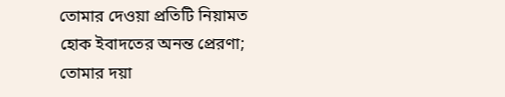তোমার দেওয়া প্রতিটি নিয়ামত
হোক ইবাদতের অনন্ত প্রেরণা;
তোমার দয়া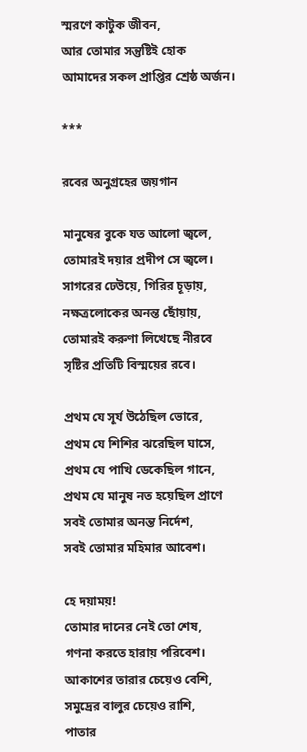স্মরণে কাটুক জীবন,
আর তোমার সন্তুষ্টিই হোক
আমাদের সকল প্রাপ্তির শ্রেষ্ঠ অর্জন।

***

রবের অনুগ্রহের জয়গান

মানুষের বুকে যত আলো জ্বলে,
তোমারই দয়ার প্রদীপ সে জ্বলে।
সাগরের ঢেউয়ে, গিরির চূড়ায়,
নক্ষত্রলোকের অনন্ত ছোঁয়ায়,
তোমারই করুণা লিখেছে নীরবে
সৃষ্টির প্রতিটি বিস্ময়ের রবে।

প্রথম যে সূর্য উঠেছিল ভোরে,
প্রথম যে শিশির ঝরেছিল ঘাসে,
প্রথম যে পাখি ডেকেছিল গানে,
প্রথম যে মানুষ নত হয়েছিল প্রাণে
সবই তোমার অনন্ত নির্দেশ,
সবই তোমার মহিমার আবেশ।

হে দয়াময়!
তোমার দানের নেই তো শেষ,
গণনা করতে হারায় পরিবেশ।
আকাশের তারার চেয়েও বেশি,
সমুদ্রের বালুর চেয়েও রাশি,
পাতার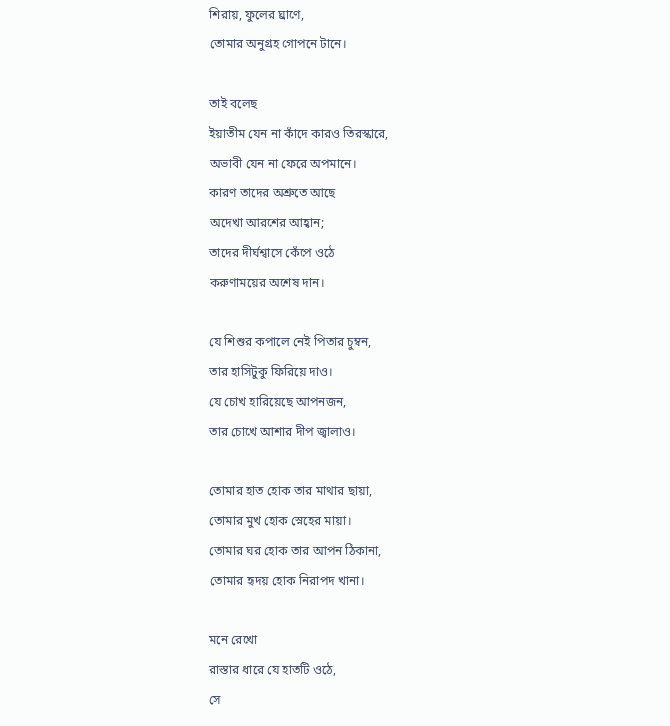শিরায়, ফুলের ঘ্রাণে,
তোমার অনুগ্রহ গোপনে টানে।

তাই বলেছ
ইয়াতীম যেন না কাঁদে কারও তিরস্কারে,
অভাবী যেন না ফেরে অপমানে।
কারণ তাদের অশ্রুতে আছে
অদেখা আরশের আহ্বান;
তাদের দীর্ঘশ্বাসে কেঁপে ওঠে
করুণাময়ের অশেষ দান।

যে শিশুর কপালে নেই পিতার চুম্বন,
তার হাসিটুকু ফিরিয়ে দাও।
যে চোখ হারিয়েছে আপনজন,
তার চোখে আশার দীপ জ্বালাও।

তোমার হাত হোক তার মাথার ছায়া,
তোমার মুখ হোক স্নেহের মায়া।
তোমার ঘর হোক তার আপন ঠিকানা,
তোমার হৃদয় হোক নিরাপদ খানা।

মনে রেখো
রাস্তার ধারে যে হাতটি ওঠে,
সে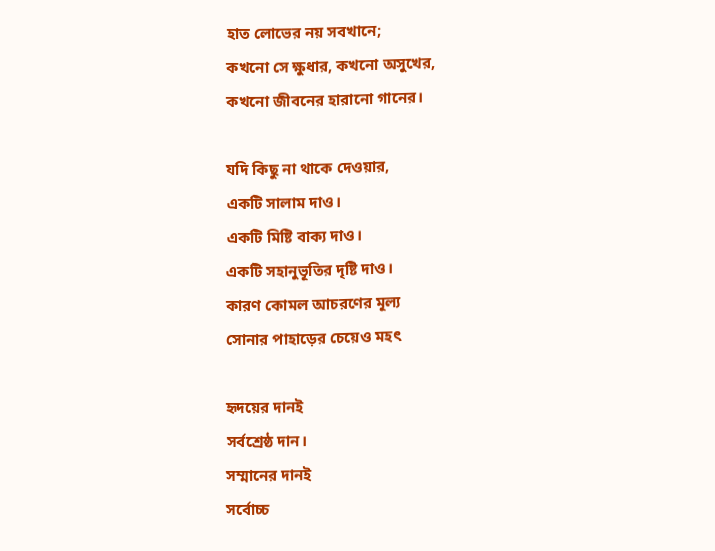হাত লোভের নয় সবখানে;
কখনো সে ক্ষুধার, কখনো অসুখের,
কখনো জীবনের হারানো গানের।

যদি কিছু না থাকে দেওয়ার,
একটি সালাম দাও।
একটি মিষ্টি বাক্য দাও।
একটি সহানুভূতির দৃষ্টি দাও।
কারণ কোমল আচরণের মূল্য
সোনার পাহাড়ের চেয়েও মহৎ

হৃদয়ের দানই
সর্বশ্রেষ্ঠ দান।
সম্মানের দানই
সর্বোচ্চ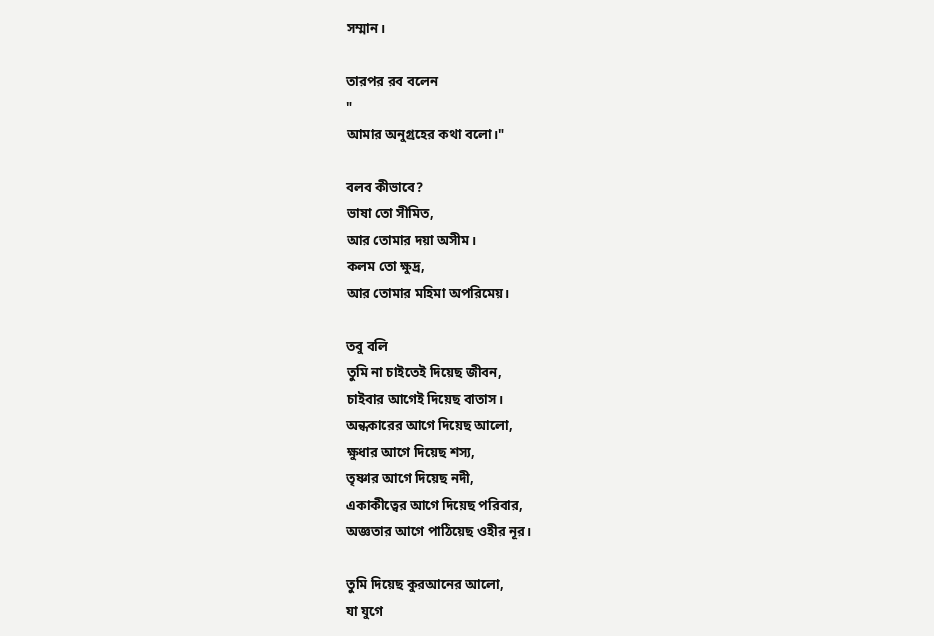সম্মান।

তারপর রব বলেন
"
আমার অনুগ্রহের কথা বলো।"

বলব কীভাবে?
ভাষা তো সীমিত,
আর তোমার দয়া অসীম।
কলম তো ক্ষুদ্র,
আর তোমার মহিমা অপরিমেয়।

তবু বলি
তুমি না চাইতেই দিয়েছ জীবন,
চাইবার আগেই দিয়েছ বাতাস।
অন্ধকারের আগে দিয়েছ আলো,
ক্ষুধার আগে দিয়েছ শস্য,
তৃষ্ণার আগে দিয়েছ নদী,
একাকীত্বের আগে দিয়েছ পরিবার,
অজ্ঞতার আগে পাঠিয়েছ ওহীর নূর।

তুমি দিয়েছ কুরআনের আলো,
যা যুগে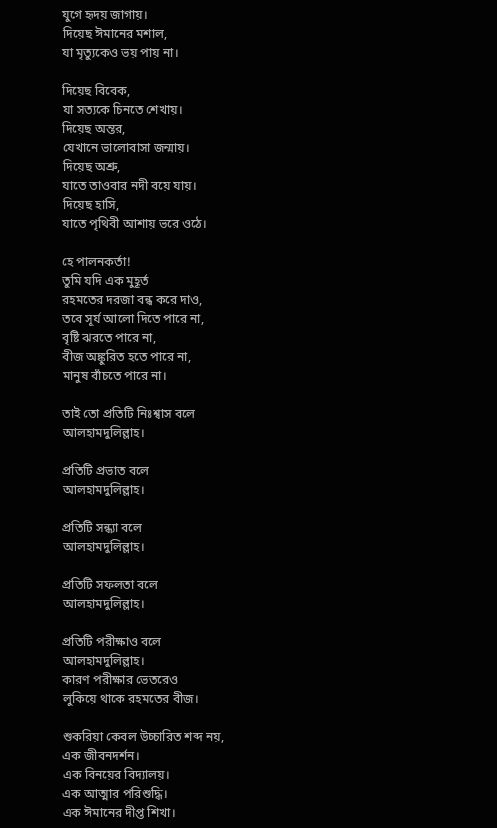যুগে হৃদয় জাগায়।
দিয়েছ ঈমানের মশাল,
যা মৃত্যুকেও ভয় পায় না।

দিয়েছ বিবেক,
যা সত্যকে চিনতে শেখায়।
দিয়েছ অন্তর,
যেখানে ভালোবাসা জন্মায়।
দিয়েছ অশ্রু,
যাতে তাওবার নদী বয়ে যায়।
দিয়েছ হাসি,
যাতে পৃথিবী আশায় ভরে ওঠে।

হে পালনকর্তা!
তুমি যদি এক মুহূর্ত
রহমতের দরজা বন্ধ করে দাও,
তবে সূর্য আলো দিতে পারে না,
বৃষ্টি ঝরতে পারে না,
বীজ অঙ্কুরিত হতে পারে না,
মানুষ বাঁচতে পারে না।

তাই তো প্রতিটি নিঃশ্বাস বলে
আলহামদুলিল্লাহ।

প্রতিটি প্রভাত বলে
আলহামদুলিল্লাহ।

প্রতিটি সন্ধ্যা বলে
আলহামদুলিল্লাহ।

প্রতিটি সফলতা বলে
আলহামদুলিল্লাহ।

প্রতিটি পরীক্ষাও বলে
আলহামদুলিল্লাহ।
কারণ পরীক্ষার ভেতরেও
লুকিয়ে থাকে রহমতের বীজ।

শুকরিয়া কেবল উচ্চারিত শব্দ নয়,
এক জীবনদর্শন।
এক বিনয়ের বিদ্যালয়।
এক আত্মার পরিশুদ্ধি।
এক ঈমানের দীপ্ত শিখা।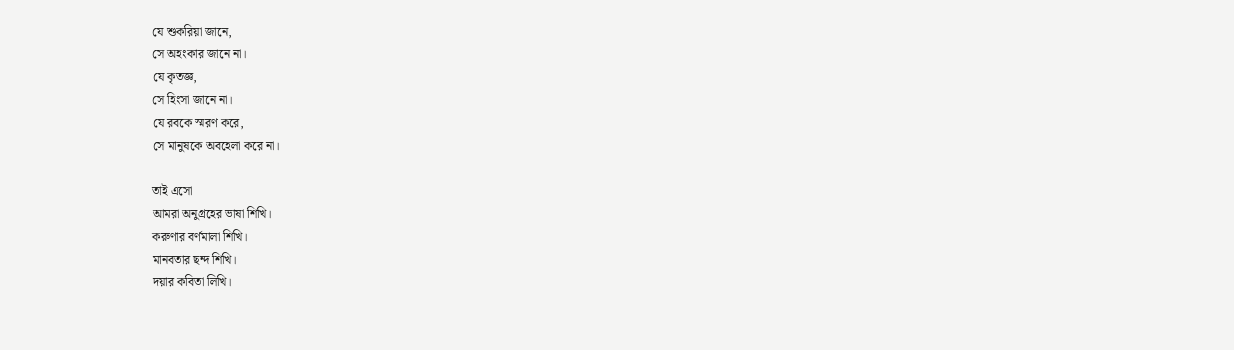যে শুকরিয়া জানে,
সে অহংকার জানে না।
যে কৃতজ্ঞ,
সে হিংসা জানে না।
যে রবকে স্মরণ করে,
সে মানুষকে অবহেলা করে না।

তাই এসো
আমরা অনুগ্রহের ভাষা শিখি।
করুণার বর্ণমালা শিখি।
মানবতার ছন্দ শিখি।
দয়ার কবিতা লিখি।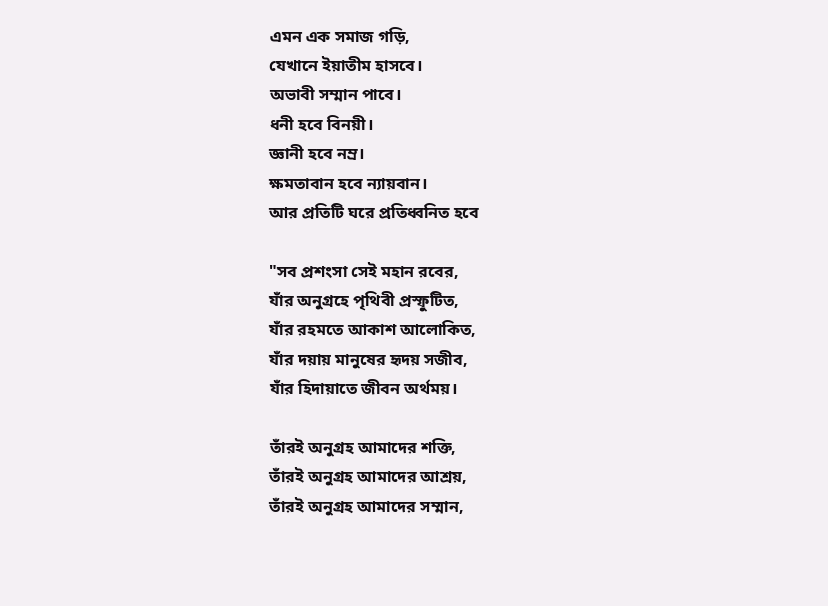এমন এক সমাজ গড়ি,
যেখানে ইয়াতীম হাসবে।
অভাবী সম্মান পাবে।
ধনী হবে বিনয়ী।
জ্ঞানী হবে নম্র।
ক্ষমতাবান হবে ন্যায়বান।
আর প্রতিটি ঘরে প্রতিধ্বনিত হবে

"সব প্রশংসা সেই মহান রবের,
যাঁর অনুগ্রহে পৃথিবী প্রস্ফুটিত,
যাঁর রহমতে আকাশ আলোকিত,
যাঁর দয়ায় মানুষের হৃদয় সজীব,
যাঁর হিদায়াতে জীবন অর্থময়।

তাঁরই অনুগ্রহ আমাদের শক্তি,
তাঁরই অনুগ্রহ আমাদের আশ্রয়,
তাঁরই অনুগ্রহ আমাদের সম্মান,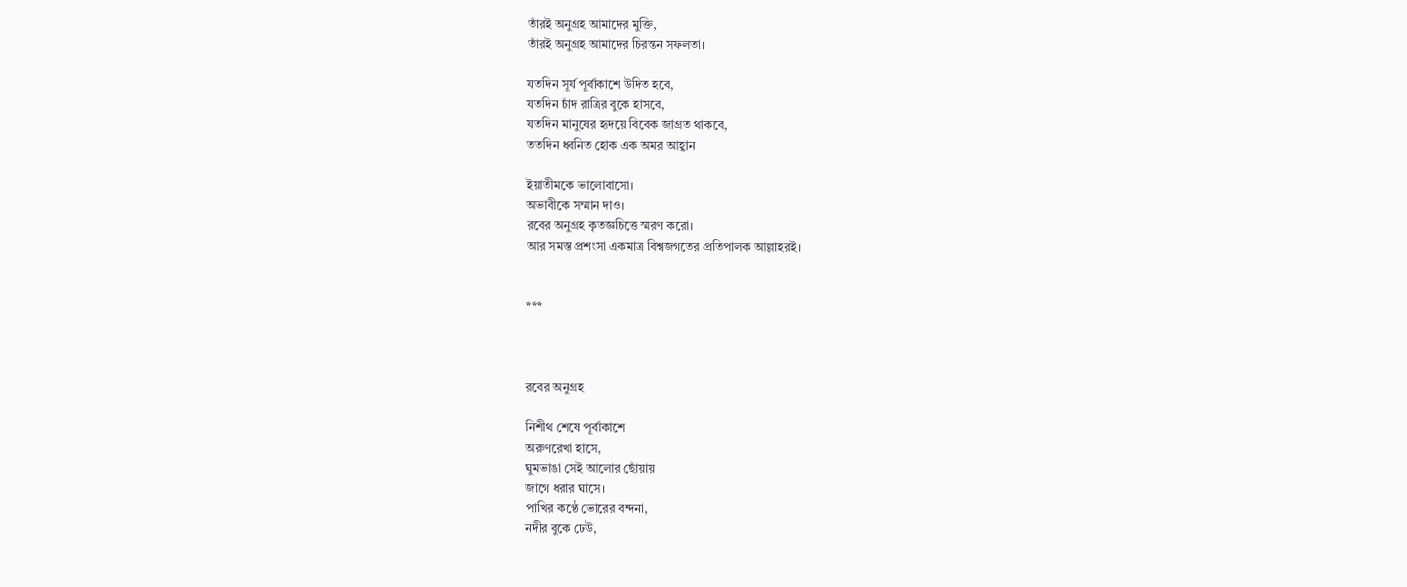তাঁরই অনুগ্রহ আমাদের মুক্তি,
তাঁরই অনুগ্রহ আমাদের চিরন্তন সফলতা।

যতদিন সূর্য পূর্বাকাশে উদিত হবে,
যতদিন চাঁদ রাত্রির বুকে হাসবে,
যতদিন মানুষের হৃদয়ে বিবেক জাগ্রত থাকবে,
ততদিন ধ্বনিত হোক এক অমর আহ্বান

ইয়াতীমকে ভালোবাসো।
অভাবীকে সম্মান দাও।
রবের অনুগ্রহ কৃতজ্ঞচিত্তে স্মরণ করো।
আর সমস্ত প্রশংসা একমাত্র বিশ্বজগতের প্রতিপালক আল্লাহরই।


***



রবের অনুগ্রহ

নিশীথ শেষে পূর্বাকাশে
অরুণরেখা হাসে,
ঘুমভাঙা সেই আলোর ছোঁয়ায়
জাগে ধরার ঘাসে।
পাখির কণ্ঠে ভোরের বন্দনা,
নদীর বুকে ঢেউ,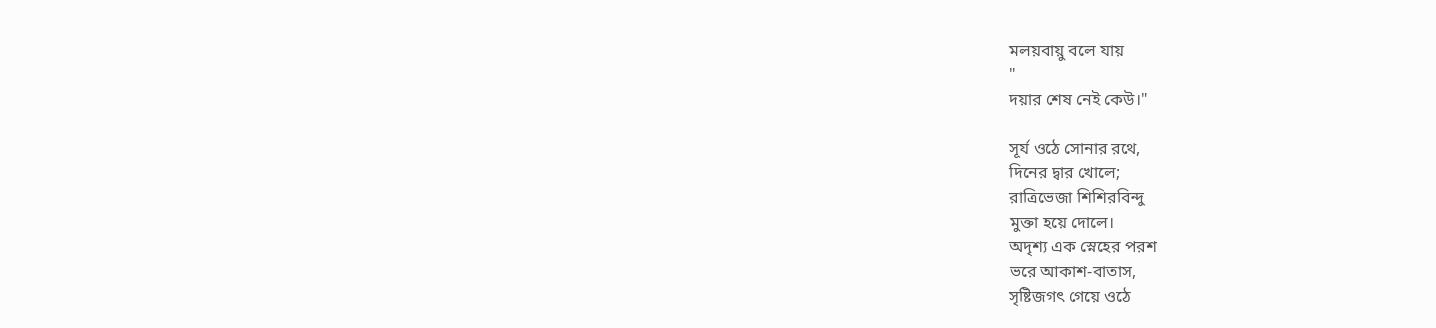মলয়বায়ু বলে যায়
"
দয়ার শেষ নেই কেউ।"

সূর্য ওঠে সোনার রথে,
দিনের দ্বার খোলে;
রাত্রিভেজা শিশিরবিন্দু
মুক্তা হয়ে দোলে।
অদৃশ্য এক স্নেহের পরশ
ভরে আকাশ-বাতাস,
সৃষ্টিজগৎ গেয়ে ওঠে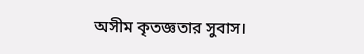অসীম কৃতজ্ঞতার সুবাস।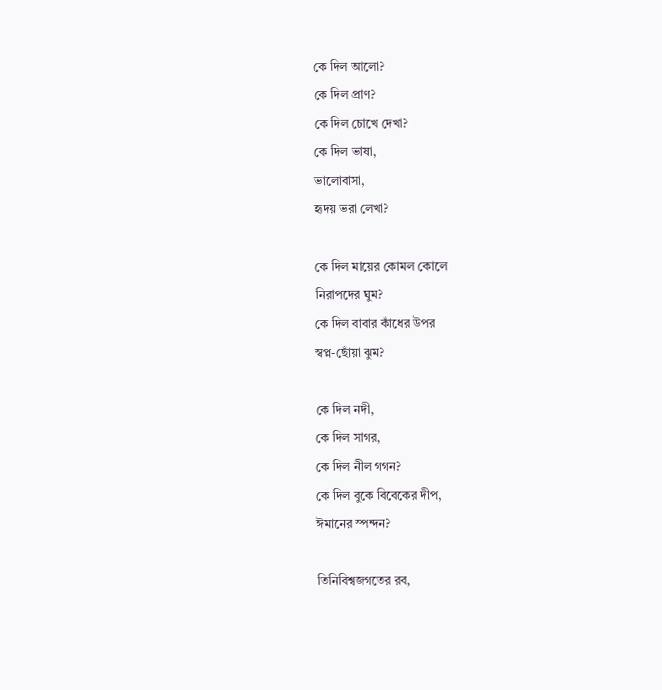কে দিল আলো?
কে দিল প্রাণ?
কে দিল চোখে দেখা?
কে দিল ভাষা,
ভালোবাসা,
হৃদয় ভরা লেখা?

কে দিল মায়ের কোমল কোলে
নিরাপদের ঘুম?
কে দিল বাবার কাঁধের উপর
স্বপ্ন-ছোঁয়া ঝুম?

কে দিল নদী,
কে দিল সাগর,
কে দিল নীল গগন?
কে দিল বুকে বিবেকের দীপ,
ঈমানের স্পন্দন?

তিনিবিশ্বজগতের রব,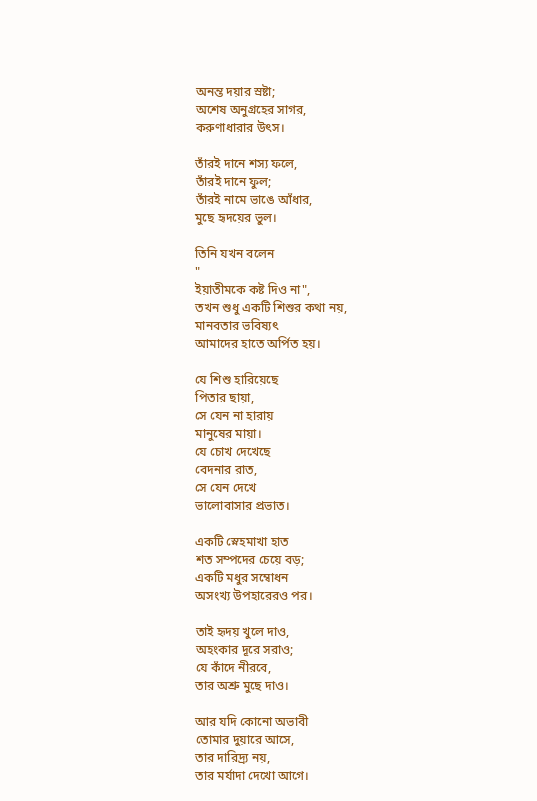অনন্ত দয়ার স্রষ্টা;
অশেষ অনুগ্রহের সাগর,
করুণাধারার উৎস।

তাঁরই দানে শস্য ফলে,
তাঁরই দানে ফুল;
তাঁরই নামে ভাঙে আঁধার,
মুছে হৃদয়ের ভুল।

তিনি যখন বলেন
"
ইয়াতীমকে কষ্ট দিও না",
তখন শুধু একটি শিশুর কথা নয়,
মানবতার ভবিষ্যৎ
আমাদের হাতে অর্পিত হয়।

যে শিশু হারিয়েছে
পিতার ছায়া,
সে যেন না হারায়
মানুষের মায়া।
যে চোখ দেখেছে
বেদনার রাত,
সে যেন দেখে
ভালোবাসার প্রভাত।

একটি স্নেহমাখা হাত
শত সম্পদের চেয়ে বড়;
একটি মধুর সম্বোধন
অসংখ্য উপহারেরও পর।

তাই হৃদয় খুলে দাও,
অহংকার দূরে সরাও;
যে কাঁদে নীরবে,
তার অশ্রু মুছে দাও।

আর যদি কোনো অভাবী
তোমার দুয়ারে আসে,
তার দারিদ্র্য নয়,
তার মর্যাদা দেখো আগে।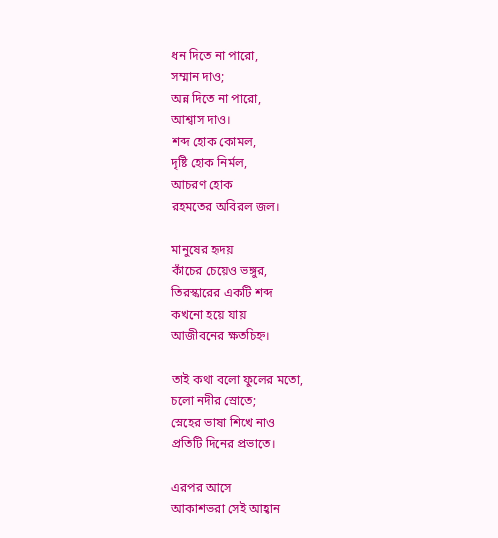ধন দিতে না পারো,
সম্মান দাও;
অন্ন দিতে না পারো,
আশ্বাস দাও।
শব্দ হোক কোমল,
দৃষ্টি হোক নির্মল,
আচরণ হোক
রহমতের অবিরল জল।

মানুষের হৃদয়
কাঁচের চেয়েও ভঙ্গুর,
তিরস্কারের একটি শব্দ
কখনো হয়ে যায়
আজীবনের ক্ষতচিহ্ন।

তাই কথা বলো ফুলের মতো,
চলো নদীর স্রোতে;
স্নেহের ভাষা শিখে নাও
প্রতিটি দিনের প্রভাতে।

এরপর আসে
আকাশভরা সেই আহ্বান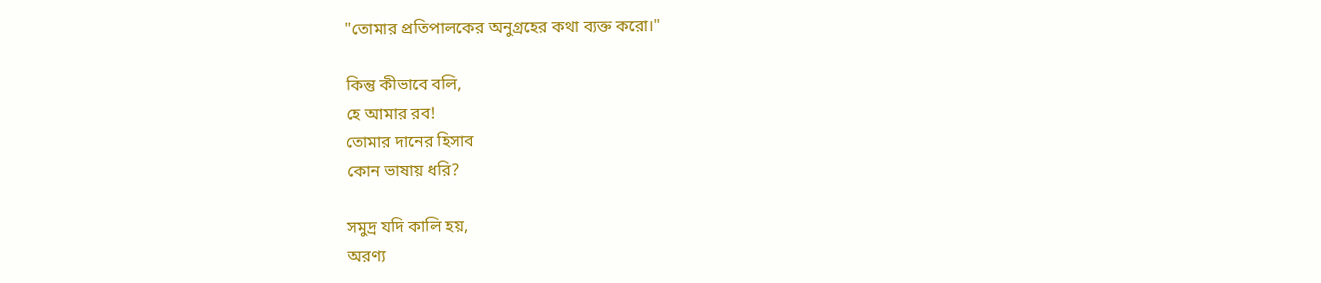"তোমার প্রতিপালকের অনুগ্রহের কথা ব্যক্ত করো।"

কিন্তু কীভাবে বলি,
হে আমার রব!
তোমার দানের হিসাব
কোন ভাষায় ধরি?

সমুদ্র যদি কালি হয়,
অরণ্য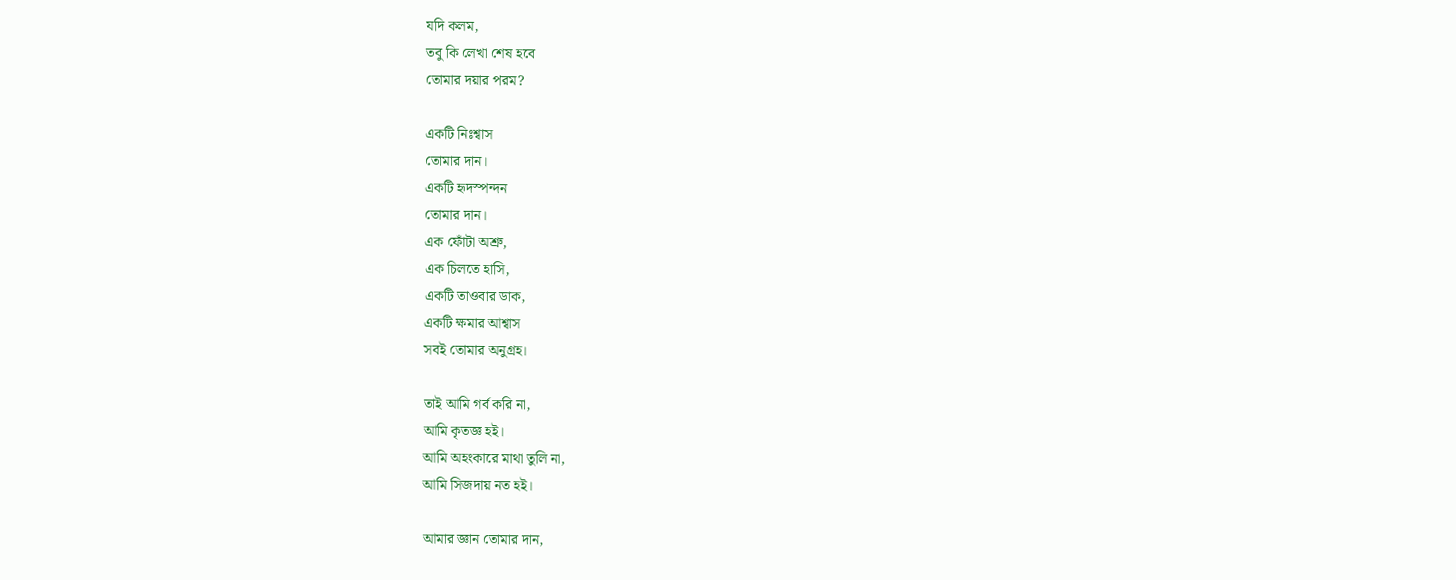যদি কলম,
তবু কি লেখা শেষ হবে
তোমার দয়ার পরম?

একটি নিঃশ্বাস
তোমার দান।
একটি হৃদস্পন্দন
তোমার দান।
এক ফোঁটা অশ্রু,
এক চিলতে হাসি,
একটি তাওবার ডাক,
একটি ক্ষমার আশ্বাস
সবই তোমার অনুগ্রহ।

তাই আমি গর্ব করি না,
আমি কৃতজ্ঞ হই।
আমি অহংকারে মাথা তুলি না,
আমি সিজদায় নত হই।

আমার জ্ঞান তোমার দান,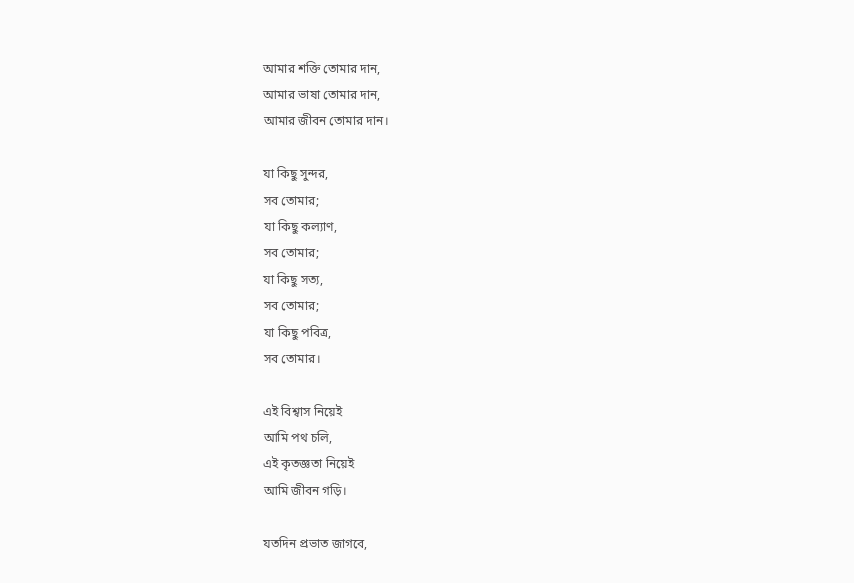আমার শক্তি তোমার দান,
আমার ভাষা তোমার দান,
আমার জীবন তোমার দান।

যা কিছু সুন্দর,
সব তোমার;
যা কিছু কল্যাণ,
সব তোমার;
যা কিছু সত্য,
সব তোমার;
যা কিছু পবিত্র,
সব তোমার।

এই বিশ্বাস নিয়েই
আমি পথ চলি,
এই কৃতজ্ঞতা নিয়েই
আমি জীবন গড়ি।

যতদিন প্রভাত জাগবে,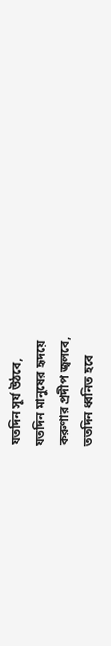যতদিন সূর্য উঠবে,
যতদিন মানুষের হৃদয়ে
করুণার প্রদীপ জ্বলবে,
ততদিন ধ্বনিত হবে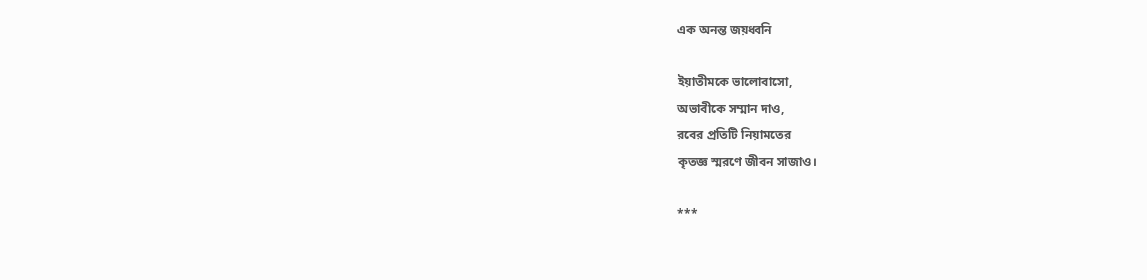এক অনন্ত জয়ধ্বনি

ইয়াতীমকে ভালোবাসো,
অভাবীকে সম্মান দাও,
রবের প্রতিটি নিয়ামতের
কৃতজ্ঞ স্মরণে জীবন সাজাও।

***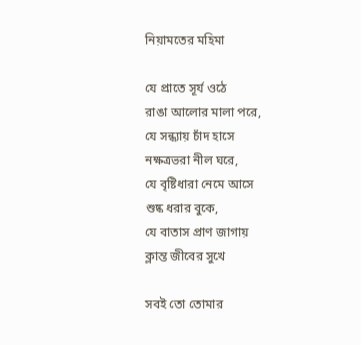নিয়ামতের মহিমা

যে প্রাতে সূর্য ওঠে
রাঙা আলোর মালা পরে,
যে সন্ধ্যায় চাঁদ হাসে
নক্ষত্রভরা নীল ঘরে,
যে বৃষ্টিধারা নেমে আসে
শুষ্ক ধরার বুকে,
যে বাতাস প্রাণ জাগায়
ক্লান্ত জীবের সুখে

সবই তো তোমার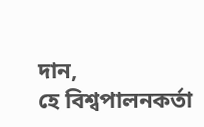দান,
হে বিশ্বপালনকর্তা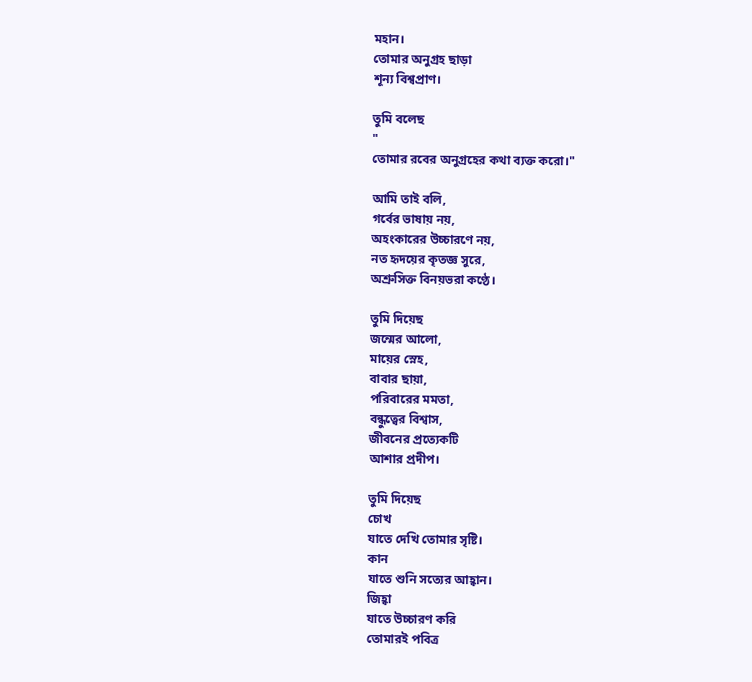মহান।
তোমার অনুগ্রহ ছাড়া
শূন্য বিশ্বপ্রাণ।

তুমি বলেছ
"
তোমার রবের অনুগ্রহের কথা ব্যক্ত করো।"

আমি তাই বলি,
গর্বের ভাষায় নয়,
অহংকারের উচ্চারণে নয়,
নত হৃদয়ের কৃতজ্ঞ সুরে,
অশ্রুসিক্ত বিনয়ভরা কণ্ঠে।

তুমি দিয়েছ
জন্মের আলো,
মায়ের স্নেহ,
বাবার ছায়া,
পরিবারের মমতা,
বন্ধুত্বের বিশ্বাস,
জীবনের প্রত্যেকটি
আশার প্রদীপ।

তুমি দিয়েছ
চোখ
যাতে দেখি তোমার সৃষ্টি।
কান
যাতে শুনি সত্যের আহ্বান।
জিহ্বা
যাতে উচ্চারণ করি
তোমারই পবিত্র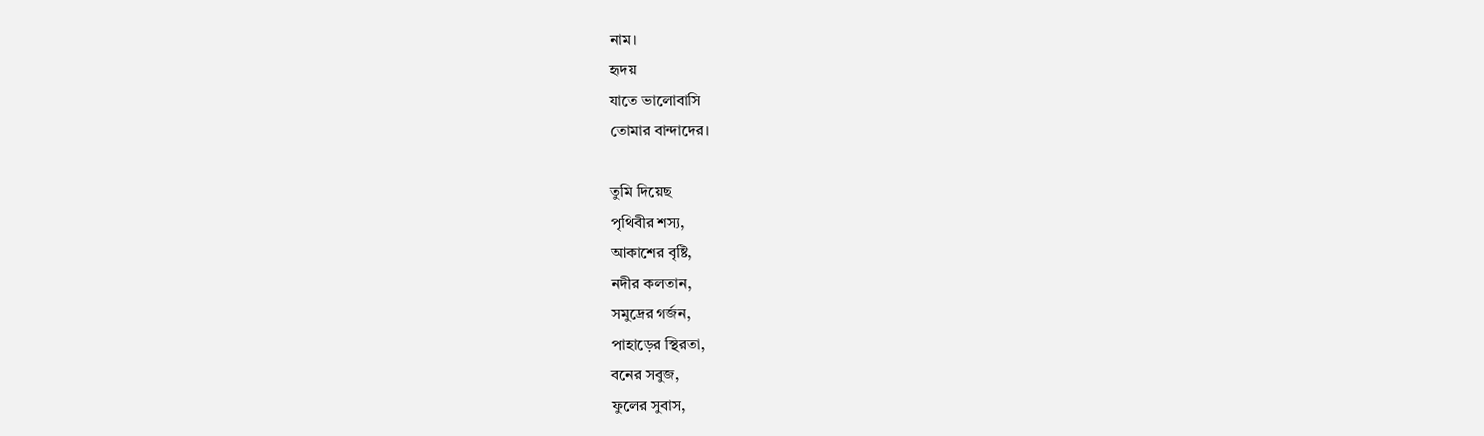নাম।
হৃদয়
যাতে ভালোবাসি
তোমার বান্দাদের।

তুমি দিয়েছ
পৃথিবীর শস্য,
আকাশের বৃষ্টি,
নদীর কলতান,
সমুদ্রের গর্জন,
পাহাড়ের স্থিরতা,
বনের সবুজ,
ফুলের সুবাস,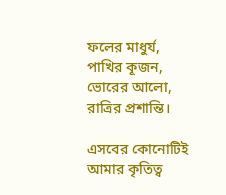ফলের মাধুর্য,
পাখির কূজন,
ভোরের আলো,
রাত্রির প্রশান্তি।

এসবের কোনোটিই
আমার কৃতিত্ব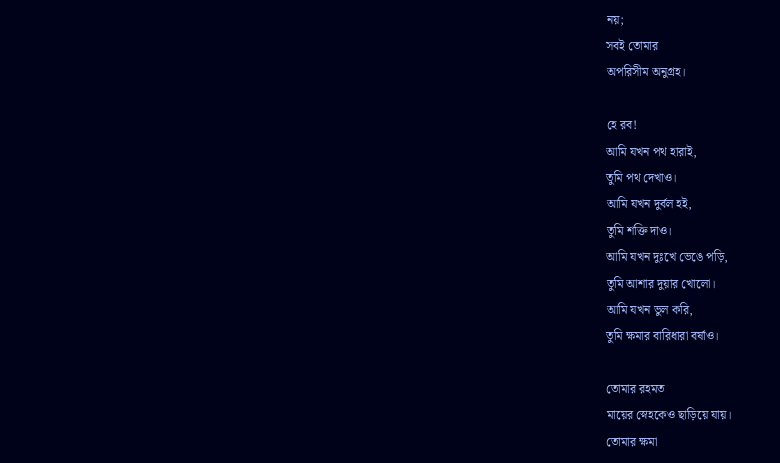নয়;
সবই তোমার
অপরিসীম অনুগ্রহ।

হে রব!
আমি যখন পথ হারাই,
তুমি পথ দেখাও।
আমি যখন দুর্বল হই,
তুমি শক্তি দাও।
আমি যখন দুঃখে ভেঙে পড়ি,
তুমি আশার দুয়ার খোলো।
আমি যখন ভুল করি,
তুমি ক্ষমার বারিধারা বর্ষাও।

তোমার রহমত
মায়ের স্নেহকেও ছাড়িয়ে যায়।
তোমার ক্ষমা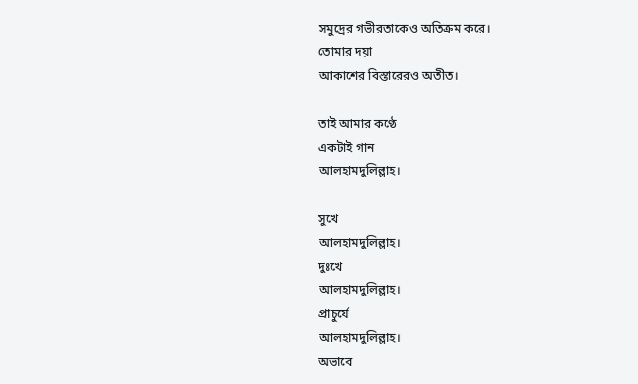সমুদ্রের গভীরতাকেও অতিক্রম করে।
তোমার দয়া
আকাশের বিস্তারেরও অতীত।

তাই আমার কণ্ঠে
একটাই গান
আলহামদুলিল্লাহ।

সুখে
আলহামদুলিল্লাহ।
দুঃখে
আলহামদুলিল্লাহ।
প্রাচুর্যে
আলহামদুলিল্লাহ।
অভাবে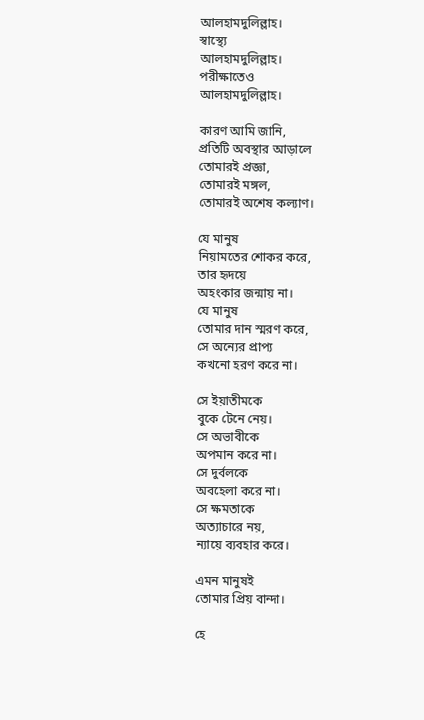আলহামদুলিল্লাহ।
স্বাস্থ্যে
আলহামদুলিল্লাহ।
পরীক্ষাতেও
আলহামদুলিল্লাহ।

কারণ আমি জানি,
প্রতিটি অবস্থার আড়ালে
তোমারই প্রজ্ঞা,
তোমারই মঙ্গল,
তোমারই অশেষ কল্যাণ।

যে মানুষ
নিয়ামতের শোকর করে,
তার হৃদয়ে
অহংকার জন্মায় না।
যে মানুষ
তোমার দান স্মরণ করে,
সে অন্যের প্রাপ্য
কখনো হরণ করে না।

সে ইয়াতীমকে
বুকে টেনে নেয়।
সে অভাবীকে
অপমান করে না।
সে দুর্বলকে
অবহেলা করে না।
সে ক্ষমতাকে
অত্যাচারে নয়,
ন্যায়ে ব্যবহার করে।

এমন মানুষই
তোমার প্রিয় বান্দা।

হে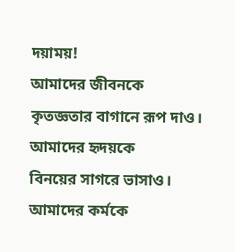দয়াময়!
আমাদের জীবনকে
কৃতজ্ঞতার বাগানে রূপ দাও।
আমাদের হৃদয়কে
বিনয়ের সাগরে ভাসাও।
আমাদের কর্মকে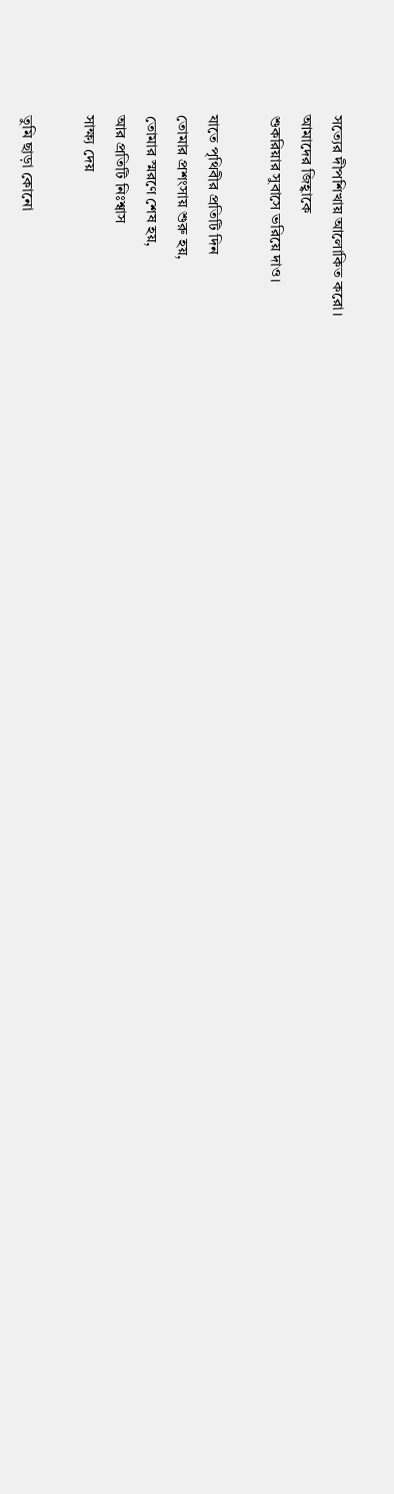সত্যের দীপশিখায় আলোকিত করো।
আমাদের জিহ্বাকে
শুকরিয়ার সুবাসে ভরিয়ে দাও।

যাতে পৃথিবীর প্রতিটি দিন
তোমার প্রশংসায় শুরু হয়,
তোমার স্মরণে শেষ হয়,
আর প্রতিটি নিঃশ্বাস
সাক্ষ্য দেয়

তুমি ছাড়া কোনো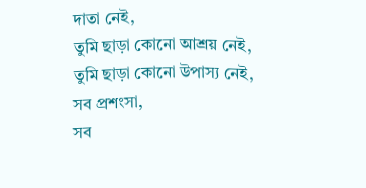দাতা নেই,
তুমি ছাড়া কোনো আশ্রয় নেই,
তুমি ছাড়া কোনো উপাস্য নেই,
সব প্রশংসা,
সব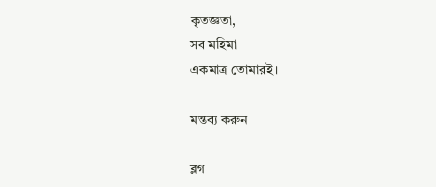কৃতজ্ঞতা,
সব মহিমা
একমাত্র তোমারই।

মন্তব্য করুন

ব্লগ